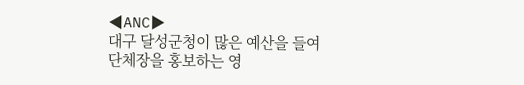◀ANC▶
대구 달성군청이 많은 예산을 들여
단체장을 홍보하는 영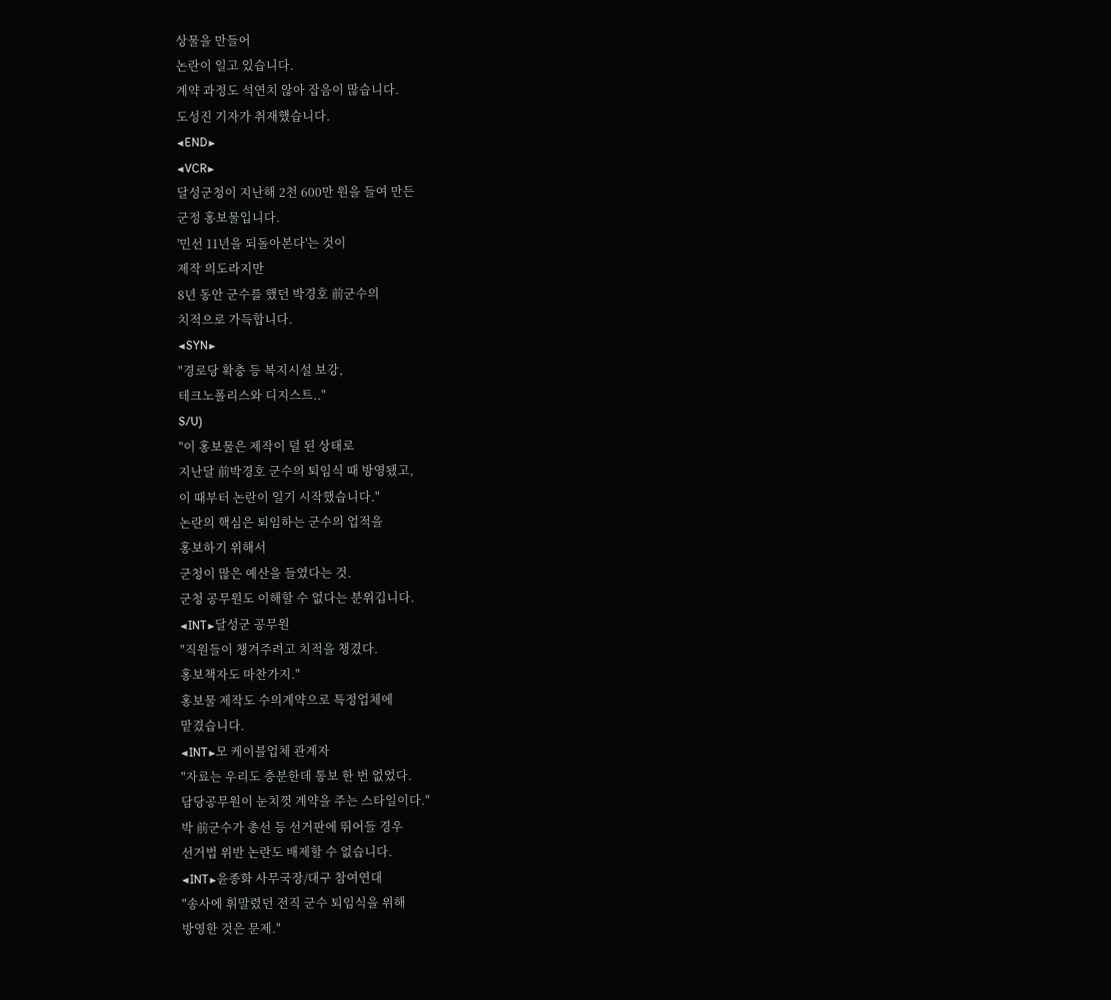상물을 만들어
논란이 일고 있습니다.
계약 과정도 석연치 않아 잡음이 많습니다.
도성진 기자가 취재했습니다.
◀END▶
◀VCR▶
달성군청이 지난해 2천 600만 원을 들여 만든
군정 홍보물입니다.
'민선 11년을 되돌아본다'는 것이
제작 의도라지만
8년 동안 군수를 했던 박경호 前군수의
치적으로 가득합니다.
◀SYN▶
"경로당 확충 등 복지시설 보강,
테크노폴리스와 디지스트.."
S/U)
"이 홍보물은 제작이 덜 된 상태로
지난달 前박경호 군수의 퇴임식 때 방영됐고,
이 때부터 논란이 일기 시작했습니다."
논란의 핵심은 퇴임하는 군수의 업적을
홍보하기 위해서
군청이 많은 예산을 들였다는 것.
군청 공무원도 이해할 수 없다는 분위깁니다.
◀INT▶달성군 공무원
"직원들이 챙겨주려고 치적을 챙겼다.
홍보책자도 마찬가지."
홍보물 제작도 수의계약으로 특정업체에
맡겼습니다.
◀INT▶모 케이블업체 관계자
"자료는 우리도 충분한데 통보 한 번 없었다.
담당공무원이 눈치껏 계약을 주는 스타일이다."
박 前군수가 총선 등 선거판에 뛰어들 경우
선거법 위반 논란도 배제할 수 없습니다.
◀INT▶윤종화 사무국장/대구 참여연대
"송사에 휘말렸던 전직 군수 퇴임식을 위해
방영한 것은 문제."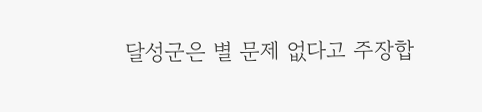달성군은 별 문제 없다고 주장합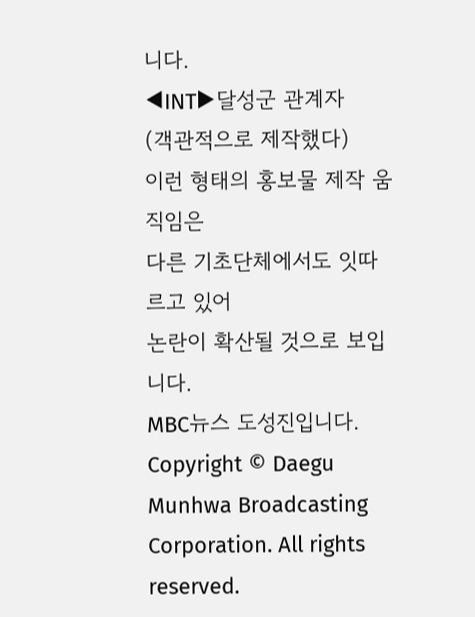니다.
◀INT▶달성군 관계자
(객관적으로 제작했다)
이런 형태의 홍보물 제작 움직임은
다른 기초단체에서도 잇따르고 있어
논란이 확산될 것으로 보입니다.
MBC뉴스 도성진입니다.
Copyright © Daegu Munhwa Broadcasting Corporation. All rights reserved.